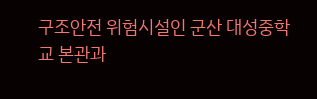구조안전 위험시설인 군산 대성중학교 본관과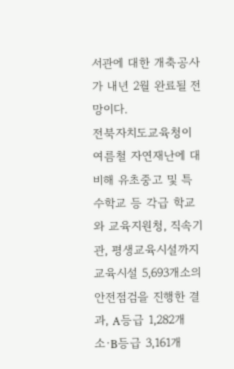서관에 대한 개축공사가 내년 2월 완료될 전망이다.
전북자치도교육청이 여름철 자연재난에 대비해 유초중고 및 특수학교 등 각급 학교와 교육지원청, 직속기관, 평생교육시설까지 교육시설 5,693개소의 안전점검을 진행한 결과, A등급 1,282개소·B등급 3,161개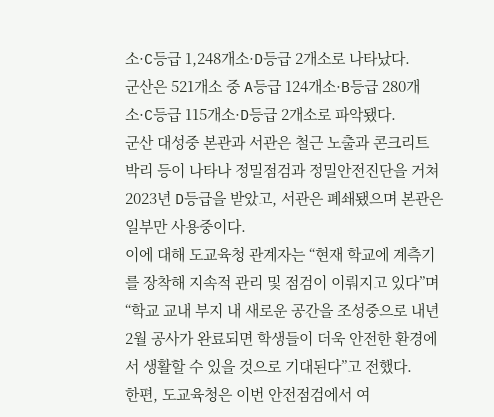소·C등급 1,248개소·D등급 2개소로 나타났다.
군산은 521개소 중 A등급 124개소·B등급 280개소·C등급 115개소·D등급 2개소로 파악됐다.
군산 대성중 본관과 서관은 철근 노출과 콘크리트 박리 등이 나타나 정밀점검과 정밀안전진단을 거쳐 2023년 D등급을 받았고, 서관은 폐쇄됐으며 본관은 일부만 사용중이다.
이에 대해 도교육청 관계자는 “현재 학교에 계측기를 장착해 지속적 관리 및 점검이 이뤄지고 있다”며 “학교 교내 부지 내 새로운 공간을 조성중으로 내년 2월 공사가 완료되면 학생들이 더욱 안전한 환경에서 생활할 수 있을 것으로 기대된다”고 전했다.
한편, 도교육청은 이번 안전점검에서 여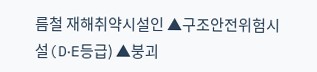름철 재해취약시설인 ▲구조안전위험시설(D‧E등급) ▲붕괴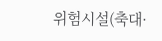위험시설(축대·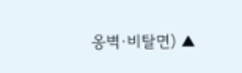옹벽·비탈면) ▲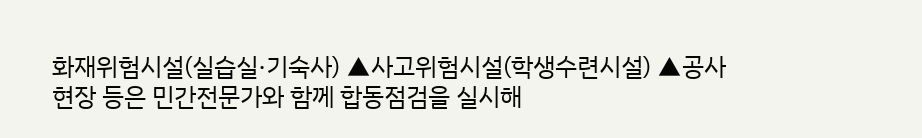화재위험시설(실습실·기숙사) ▲사고위험시설(학생수련시설) ▲공사현장 등은 민간전문가와 함께 합동점검을 실시해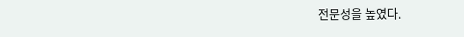전문성을 높였다.